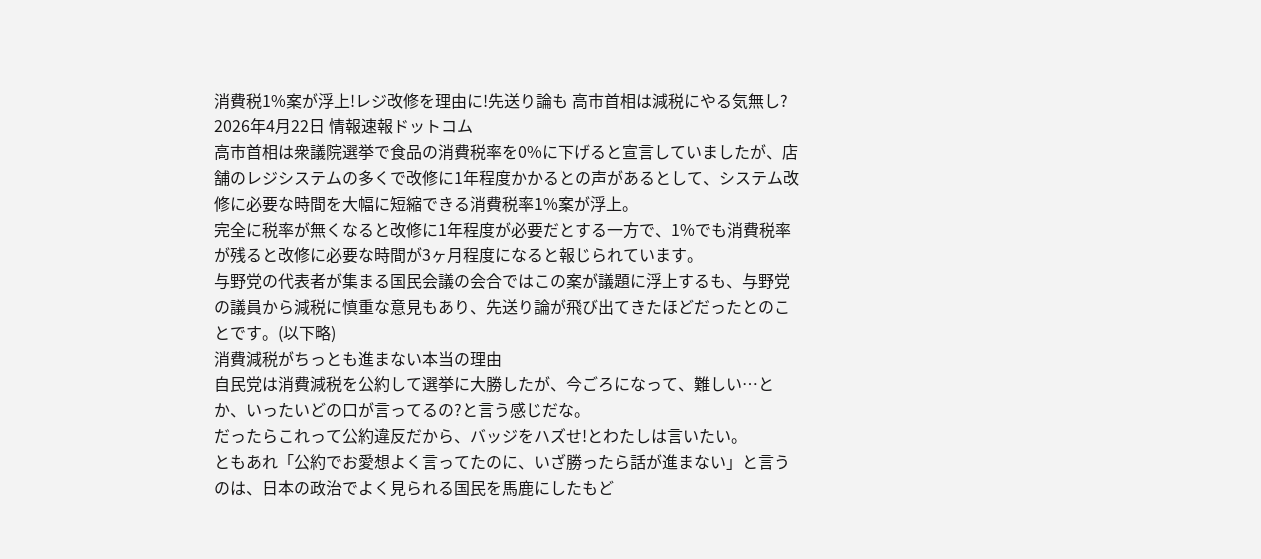消費税1%案が浮上!レジ改修を理由に!先送り論も 高市首相は減税にやる気無し?
2026年4月22日 情報速報ドットコム
高市首相は衆議院選挙で食品の消費税率を0%に下げると宣言していましたが、店舗のレジシステムの多くで改修に1年程度かかるとの声があるとして、システム改修に必要な時間を大幅に短縮できる消費税率1%案が浮上。
完全に税率が無くなると改修に1年程度が必要だとする一方で、1%でも消費税率が残ると改修に必要な時間が3ヶ月程度になると報じられています。
与野党の代表者が集まる国民会議の会合ではこの案が議題に浮上するも、与野党の議員から減税に慎重な意見もあり、先送り論が飛び出てきたほどだったとのことです。(以下略)
消費減税がちっとも進まない本当の理由
自民党は消費減税を公約して選挙に大勝したが、今ごろになって、難しい…とか、いったいどの口が言ってるの?と言う感じだな。
だったらこれって公約違反だから、バッジをハズせ!とわたしは言いたい。
ともあれ「公約でお愛想よく言ってたのに、いざ勝ったら話が進まない」と言うのは、日本の政治でよく見られる国民を馬鹿にしたもど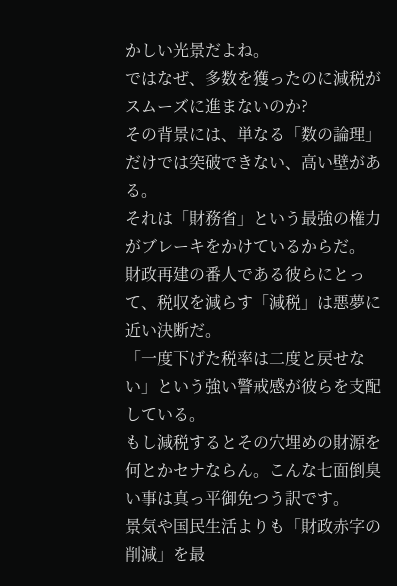かしい光景だよね。
ではなぜ、多数を獲ったのに減税がスムーズに進まないのか?
その背景には、単なる「数の論理」だけでは突破できない、高い壁がある。
それは「財務省」という最強の権力がブレーキをかけているからだ。
財政再建の番人である彼らにとって、税収を減らす「減税」は悪夢に近い決断だ。
「一度下げた税率は二度と戻せない」という強い警戒感が彼らを支配している。
もし減税するとその穴埋めの財源を何とかセナならん。こんな七面倒臭い事は真っ平御免つう訳です。
景気や国民生活よりも「財政赤字の削減」を最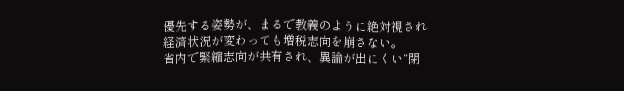優先する姿勢が、まるで教義のように絶対視され
経済状況が変わっても増税志向を崩さない。
省内で緊縮志向が共有され、異論が出にくい“閉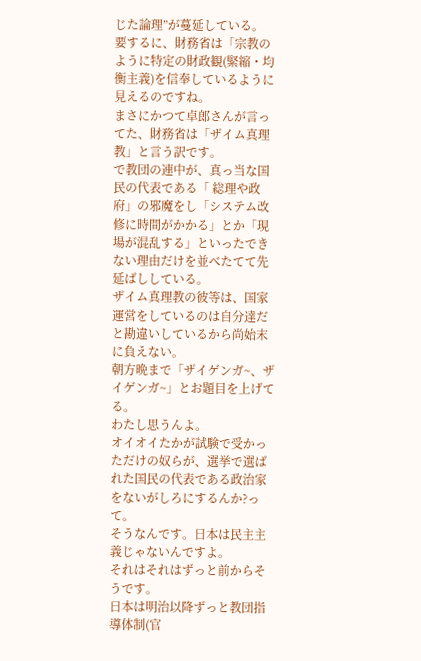じた論理”が蔓延している。
要するに、財務省は「宗教のように特定の財政観(緊縮・均衡主義)を信奉しているように見えるのですね。
まさにかつて卓郎さんが言ってた、財務省は「ザイム真理教」と言う訳です。
で教団の連中が、真っ当な国民の代表である「 総理や政府」の邪魔をし「システム改修に時間がかかる」とか「現場が混乱する」といったできない理由だけを並べたてて先延ばししている。
ザイム真理教の彼等は、国家運営をしているのは自分達だと勘違いしているから尚始末に負えない。
朝方晩まで「ザイゲンガ~、ザイゲンガ~」とお題目を上げてる。
わたし思うんよ。
オイオイたかが試験で受かっただけの奴らが、選挙で選ばれた国民の代表である政治家をないがしろにするんか?って。
そうなんです。日本は民主主義じゃないんですよ。
それはそれはずっと前からそうです。
日本は明治以降ずっと教団指導体制(官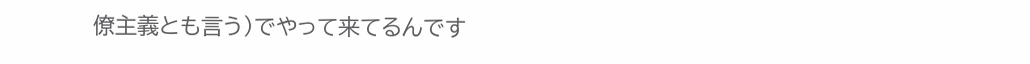僚主義とも言う)でやって来てるんです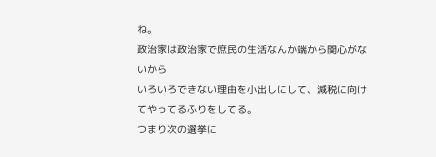ね。
政治家は政治家で庶民の生活なんか端から関心がないから
いろいろできない理由を小出しにして、減税に向けてやってるふりをしてる。
つまり次の選挙に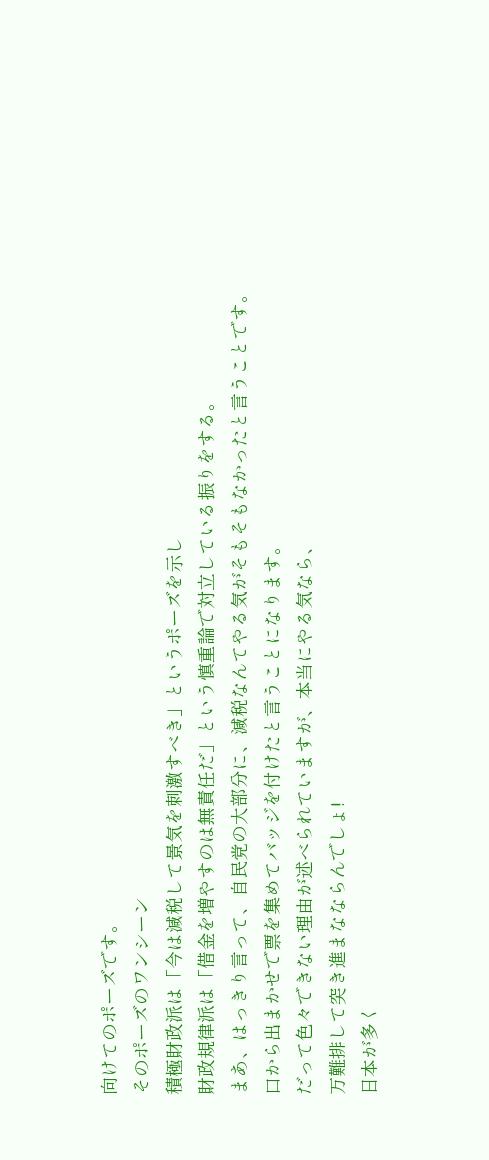向けてのポーズです。
そのポーズのワンシーン
積極財政派は「今は減税して景気を刺激すべき」というポーズを示し
財政規律派は「借金を増やすのは無責任だ」という慎重論で対立している振りをする。
まあ、はっきり言って、自民党の大部分に、減税なんてやる気がそもそもなかったと言うことです。
口から出まかせで票を集めてバッジを付けたと言うことになります。
だって色々できない理由が述べられていますが、本当にやる気なら、
万難排して突き進まなならんでしょ!
日本が多く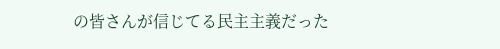の皆さんが信じてる民主主義だった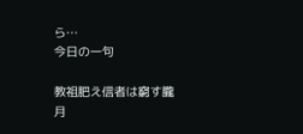ら…
今日の一句

教祖肥え信者は窮す朧月